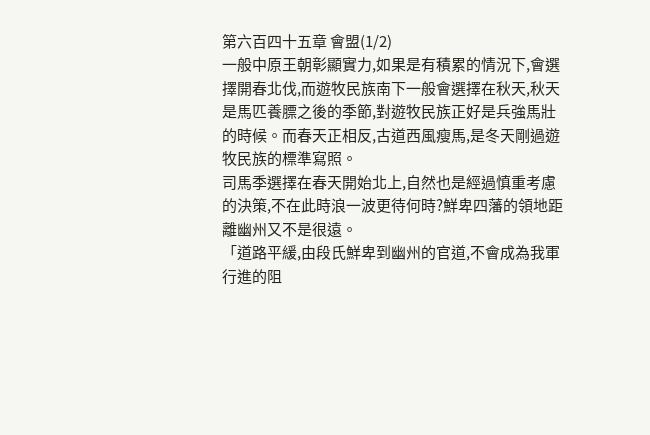第六百四十五章 會盟(1/2)
一般中原王朝彰顯實力,如果是有積累的情況下,會選擇開春北伐,而遊牧民族南下一般會選擇在秋天,秋天是馬匹養膘之後的季節,對遊牧民族正好是兵強馬壯的時候。而春天正相反,古道西風瘦馬,是冬天剛過遊牧民族的標準寫照。
司馬季選擇在春天開始北上,自然也是經過慎重考慮的決策,不在此時浪一波更待何時?鮮卑四藩的領地距離幽州又不是很遠。
「道路平緩,由段氏鮮卑到幽州的官道,不會成為我軍行進的阻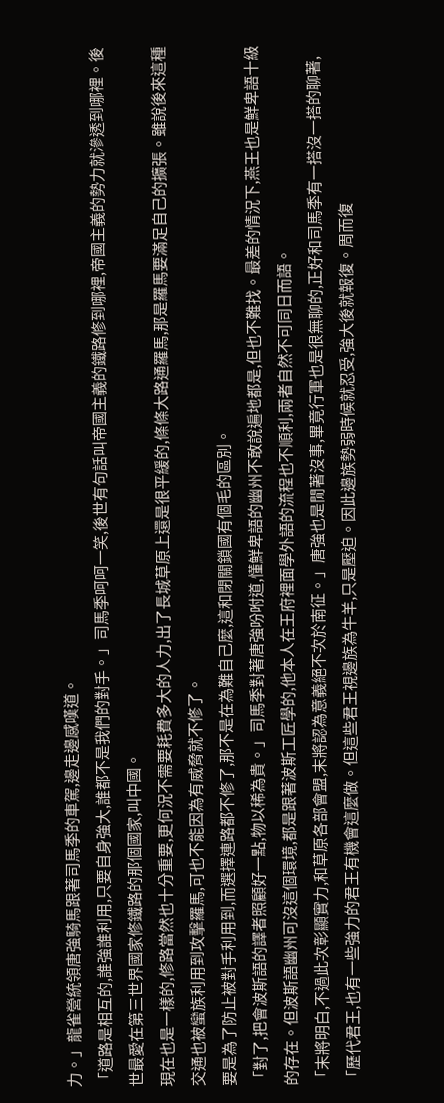力。」龍雀營統領唐強騎馬跟著司馬季的車駕,邊走邊感嘆道。
「道路是相互的,誰強誰利用,只要自身強大,誰都不是我們的對手。」司馬季呵呵一笑,後世有句話叫帝國主義的鐵路修到哪裡,帝國主義的勢力就滲透到哪裡。後世最愛在第三世界國家修鐵路的那個國家,叫中國。
現在也是一樣的,修路當然也十分重要,更何況不需要耗費多大的人力,出了長城草原上還是很平緩的,條條大路通羅馬,那是羅馬要滿足自己的擴張。雖說後來這種交通也被蠻族利用到攻擊羅馬,可也不能因為有威脅就不修了。
要是為了防止被對手利用到,而選擇連路都不修了,那不是在為難自己麼,這和閉關鎖國有個毛的區別。
「對了,把會波斯語的譯者照顧好一點,物以稀為貴。」司馬季對著唐強吩咐道,懂鮮卑語的幽州不敢說遍地都是,但也不難找。最差的情況下,燕王也是鮮卑語十級的存在。但波斯語幽州可沒這個環境,都是跟著波斯工匠學的,他本人在王府裡面學外語的流程也不順利,兩者自然不可同日而語。
「末將明白,不過此次彰顯實力,和草原各部會盟,末將認為意義絕不次於南征。」唐強也是閒著沒事,畢竟行軍也是很無聊的,正好和司馬季有一搭沒一搭的聊著,「歷代君王,也有一些強力的君王有機會這麼做。但這些君王視邊族為牛羊,只是壓迫。因此邊族勢弱時候就忍受,強大後就報復。周而復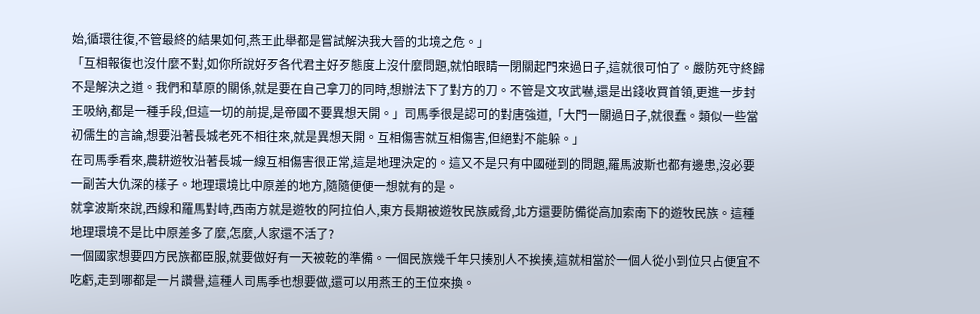始,循環往復,不管最終的結果如何,燕王此舉都是嘗試解決我大晉的北境之危。」
「互相報復也沒什麼不對,如你所說好歹各代君主好歹態度上沒什麼問題,就怕眼睛一閉關起門來過日子,這就很可怕了。嚴防死守終歸不是解決之道。我們和草原的關係,就是要在自己拿刀的同時,想辦法下了對方的刀。不管是文攻武嚇,還是出錢收買首領,更進一步封王吸納,都是一種手段,但這一切的前提,是帝國不要異想天開。」司馬季很是認可的對唐強道,「大門一關過日子,就很蠢。類似一些當初儒生的言論,想要沿著長城老死不相往來,就是異想天開。互相傷害就互相傷害,但絕對不能躲。」
在司馬季看來,農耕遊牧沿著長城一線互相傷害很正常,這是地理決定的。這又不是只有中國碰到的問題,羅馬波斯也都有邊患,沒必要一副苦大仇深的樣子。地理環境比中原差的地方,隨隨便便一想就有的是。
就拿波斯來說,西線和羅馬對峙,西南方就是遊牧的阿拉伯人,東方長期被遊牧民族威脅,北方還要防備從高加索南下的遊牧民族。這種地理環境不是比中原差多了麼,怎麼,人家還不活了?
一個國家想要四方民族都臣服,就要做好有一天被乾的準備。一個民族幾千年只揍別人不挨揍,這就相當於一個人從小到位只占便宜不吃虧,走到哪都是一片讚譽,這種人司馬季也想要做,還可以用燕王的王位來換。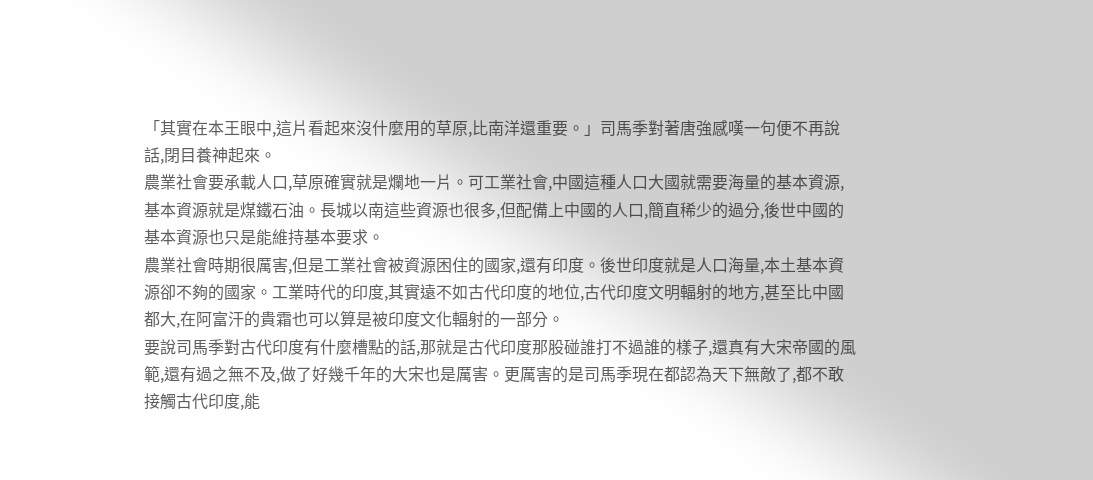「其實在本王眼中,這片看起來沒什麼用的草原,比南洋還重要。」司馬季對著唐強感嘆一句便不再說話,閉目養神起來。
農業社會要承載人口,草原確實就是爛地一片。可工業社會,中國這種人口大國就需要海量的基本資源,基本資源就是煤鐵石油。長城以南這些資源也很多,但配備上中國的人口,簡直稀少的過分,後世中國的基本資源也只是能維持基本要求。
農業社會時期很厲害,但是工業社會被資源困住的國家,還有印度。後世印度就是人口海量,本土基本資源卻不夠的國家。工業時代的印度,其實遠不如古代印度的地位,古代印度文明輻射的地方,甚至比中國都大,在阿富汗的貴霜也可以算是被印度文化輻射的一部分。
要說司馬季對古代印度有什麼槽點的話,那就是古代印度那股碰誰打不過誰的樣子,還真有大宋帝國的風範,還有過之無不及,做了好幾千年的大宋也是厲害。更厲害的是司馬季現在都認為天下無敵了,都不敢接觸古代印度,能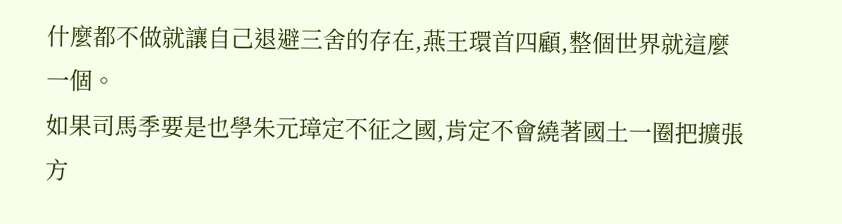什麼都不做就讓自己退避三舍的存在,燕王環首四顧,整個世界就這麼一個。
如果司馬季要是也學朱元璋定不征之國,肯定不會繞著國土一圈把擴張方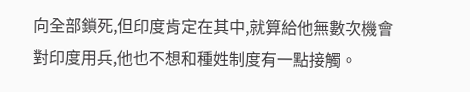向全部鎖死,但印度肯定在其中,就算給他無數次機會對印度用兵,他也不想和種姓制度有一點接觸。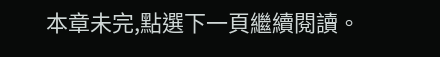本章未完,點選下一頁繼續閱讀。